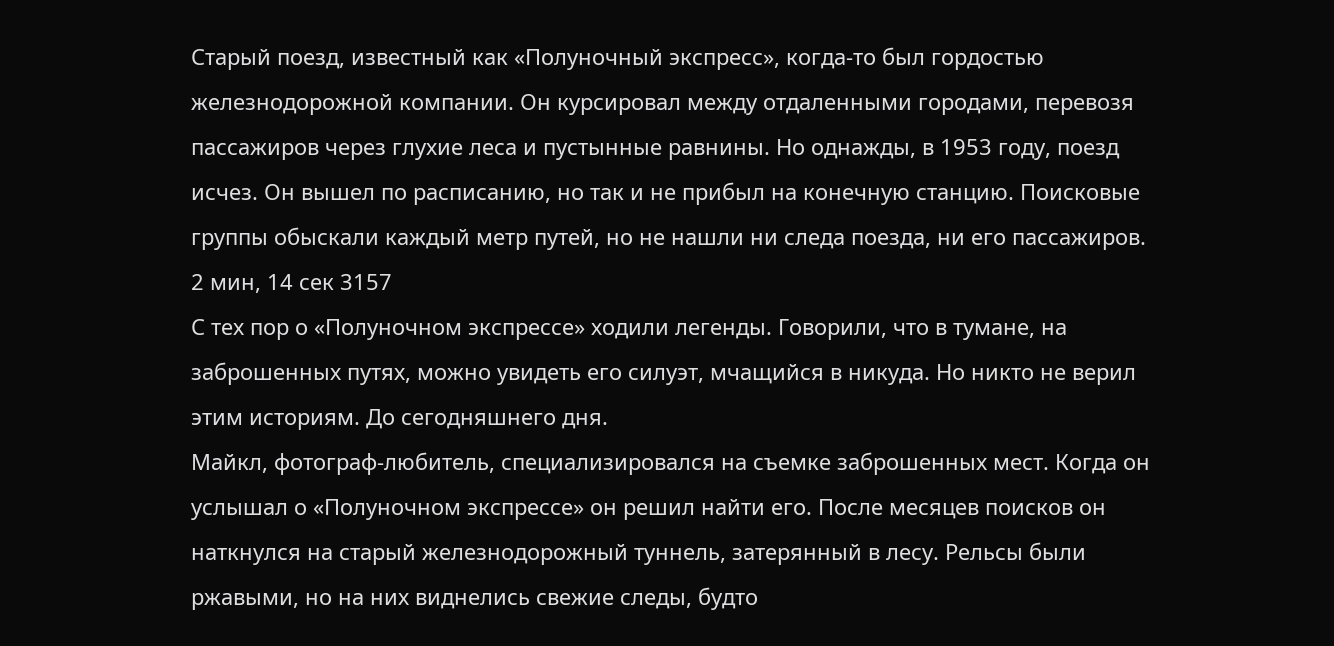Старый поезд, известный как «Полуночный экспресс», когда-то был гордостью железнодорожной компании. Он курсировал между отдаленными городами, перевозя пассажиров через глухие леса и пустынные равнины. Но однажды, в 1953 году, поезд исчез. Он вышел по расписанию, но так и не прибыл на конечную станцию. Поисковые группы обыскали каждый метр путей, но не нашли ни следа поезда, ни его пассажиров.
2 мин, 14 сек 3157
С тех пор о «Полуночном экспрессе» ходили легенды. Говорили, что в тумане, на заброшенных путях, можно увидеть его силуэт, мчащийся в никуда. Но никто не верил этим историям. До сегодняшнего дня.
Майкл, фотограф-любитель, специализировался на съемке заброшенных мест. Когда он услышал о «Полуночном экспрессе» он решил найти его. После месяцев поисков он наткнулся на старый железнодорожный туннель, затерянный в лесу. Рельсы были ржавыми, но на них виднелись свежие следы, будто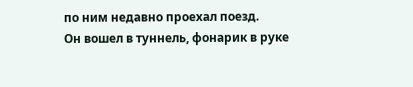по ним недавно проехал поезд.
Он вошел в туннель, фонарик в руке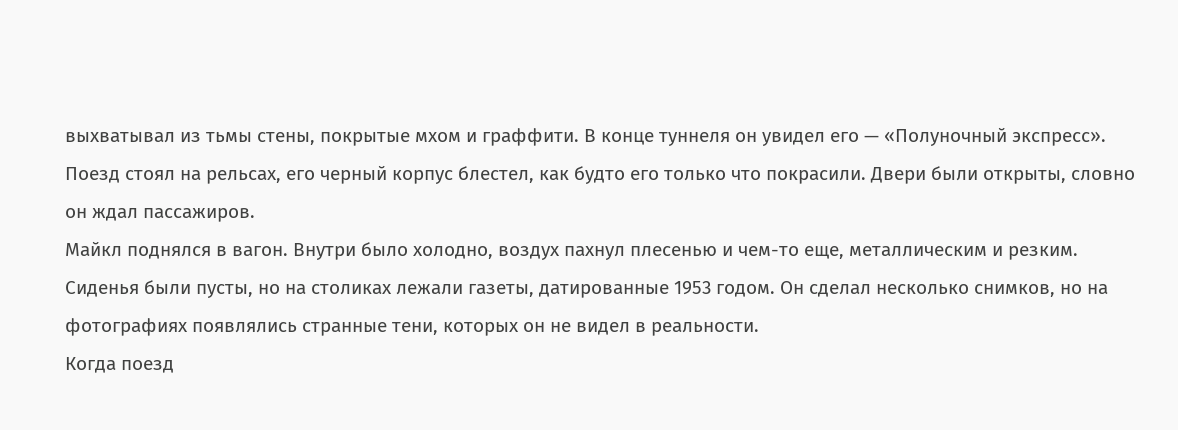выхватывал из тьмы стены, покрытые мхом и граффити. В конце туннеля он увидел его — «Полуночный экспресс». Поезд стоял на рельсах, его черный корпус блестел, как будто его только что покрасили. Двери были открыты, словно он ждал пассажиров.
Майкл поднялся в вагон. Внутри было холодно, воздух пахнул плесенью и чем-то еще, металлическим и резким. Сиденья были пусты, но на столиках лежали газеты, датированные 1953 годом. Он сделал несколько снимков, но на фотографиях появлялись странные тени, которых он не видел в реальности.
Когда поезд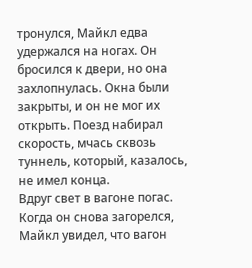тронулся, Майкл едва удержался на ногах. Он бросился к двери, но она захлопнулась. Окна были закрыты, и он не мог их открыть. Поезд набирал скорость, мчась сквозь туннель, который, казалось, не имел конца.
Вдруг свет в вагоне погас. Когда он снова загорелся, Майкл увидел, что вагон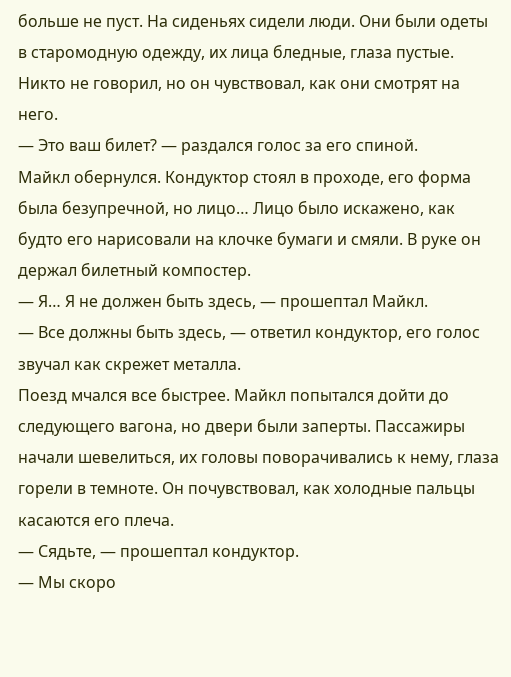больше не пуст. На сиденьях сидели люди. Они были одеты в старомодную одежду, их лица бледные, глаза пустые. Никто не говорил, но он чувствовал, как они смотрят на него.
— Это ваш билет? — раздался голос за его спиной.
Майкл обернулся. Кондуктор стоял в проходе, его форма была безупречной, но лицо… Лицо было искажено, как будто его нарисовали на клочке бумаги и смяли. В руке он держал билетный компостер.
— Я… Я не должен быть здесь, — прошептал Майкл.
— Все должны быть здесь, — ответил кондуктор, его голос звучал как скрежет металла.
Поезд мчался все быстрее. Майкл попытался дойти до следующего вагона, но двери были заперты. Пассажиры начали шевелиться, их головы поворачивались к нему, глаза горели в темноте. Он почувствовал, как холодные пальцы касаются его плеча.
— Сядьте, — прошептал кондуктор.
— Мы скоро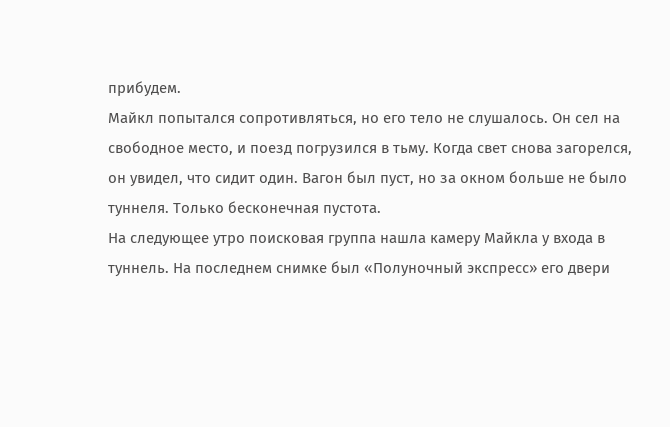прибудем.
Майкл попытался сопротивляться, но его тело не слушалось. Он сел на свободное место, и поезд погрузился в тьму. Когда свет снова загорелся, он увидел, что сидит один. Вагон был пуст, но за окном больше не было туннеля. Только бесконечная пустота.
На следующее утро поисковая группа нашла камеру Майкла у входа в туннель. На последнем снимке был «Полуночный экспресс» его двери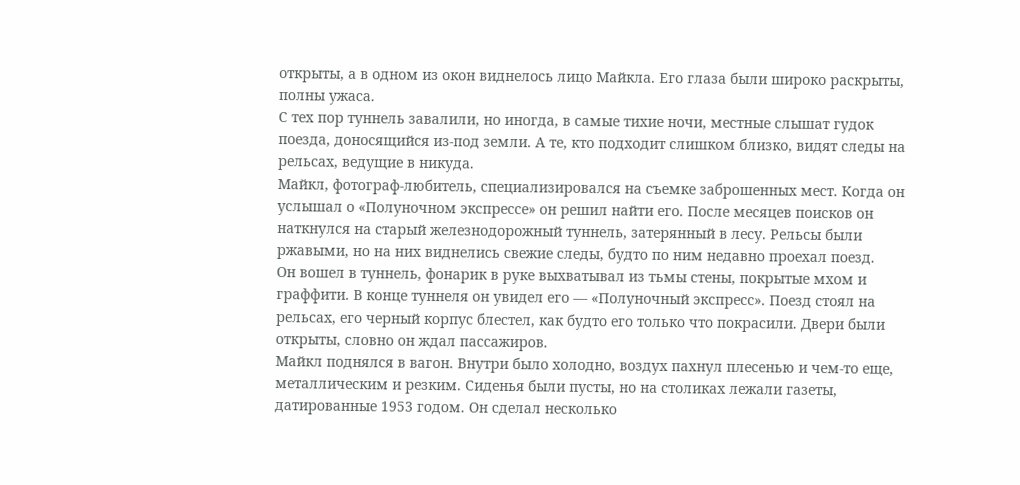открыты, а в одном из окон виднелось лицо Майкла. Его глаза были широко раскрыты, полны ужаса.
С тех пор туннель завалили, но иногда, в самые тихие ночи, местные слышат гудок поезда, доносящийся из-под земли. А те, кто подходит слишком близко, видят следы на рельсах, ведущие в никуда.
Майкл, фотограф-любитель, специализировался на съемке заброшенных мест. Когда он услышал о «Полуночном экспрессе» он решил найти его. После месяцев поисков он наткнулся на старый железнодорожный туннель, затерянный в лесу. Рельсы были ржавыми, но на них виднелись свежие следы, будто по ним недавно проехал поезд.
Он вошел в туннель, фонарик в руке выхватывал из тьмы стены, покрытые мхом и граффити. В конце туннеля он увидел его — «Полуночный экспресс». Поезд стоял на рельсах, его черный корпус блестел, как будто его только что покрасили. Двери были открыты, словно он ждал пассажиров.
Майкл поднялся в вагон. Внутри было холодно, воздух пахнул плесенью и чем-то еще, металлическим и резким. Сиденья были пусты, но на столиках лежали газеты, датированные 1953 годом. Он сделал несколько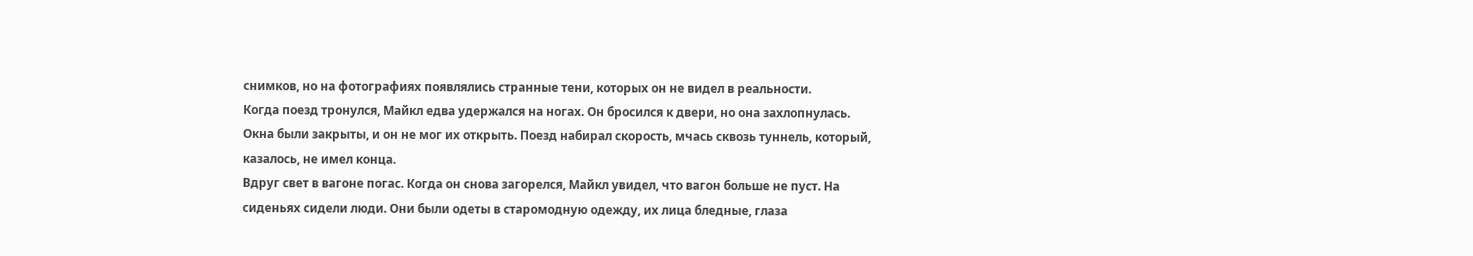снимков, но на фотографиях появлялись странные тени, которых он не видел в реальности.
Когда поезд тронулся, Майкл едва удержался на ногах. Он бросился к двери, но она захлопнулась. Окна были закрыты, и он не мог их открыть. Поезд набирал скорость, мчась сквозь туннель, который, казалось, не имел конца.
Вдруг свет в вагоне погас. Когда он снова загорелся, Майкл увидел, что вагон больше не пуст. На сиденьях сидели люди. Они были одеты в старомодную одежду, их лица бледные, глаза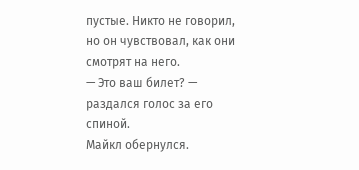пустые. Никто не говорил, но он чувствовал, как они смотрят на него.
— Это ваш билет? — раздался голос за его спиной.
Майкл обернулся.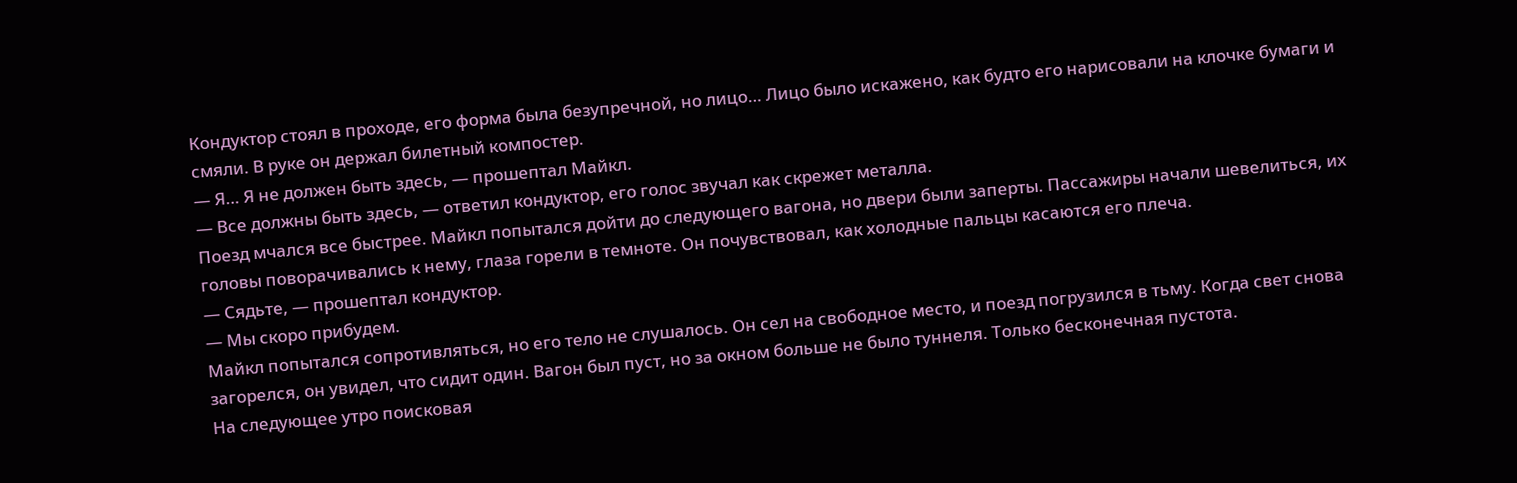Кондуктор стоял в проходе, его форма была безупречной, но лицо… Лицо было искажено, как будто его нарисовали на клочке бумаги и смяли. В руке он держал билетный компостер.
— Я… Я не должен быть здесь, — прошептал Майкл.
— Все должны быть здесь, — ответил кондуктор, его голос звучал как скрежет металла.
Поезд мчался все быстрее. Майкл попытался дойти до следующего вагона, но двери были заперты. Пассажиры начали шевелиться, их головы поворачивались к нему, глаза горели в темноте. Он почувствовал, как холодные пальцы касаются его плеча.
— Сядьте, — прошептал кондуктор.
— Мы скоро прибудем.
Майкл попытался сопротивляться, но его тело не слушалось. Он сел на свободное место, и поезд погрузился в тьму. Когда свет снова загорелся, он увидел, что сидит один. Вагон был пуст, но за окном больше не было туннеля. Только бесконечная пустота.
На следующее утро поисковая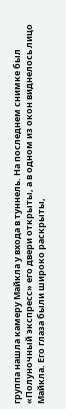группа нашла камеру Майкла у входа в туннель. На последнем снимке был «Полуночный экспресс» его двери открыты, а в одном из окон виднелось лицо Майкла. Его глаза были широко раскрыты,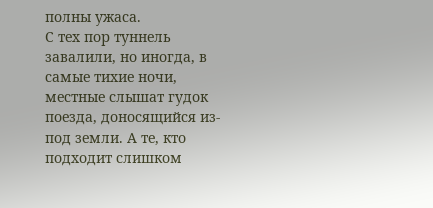полны ужаса.
С тех пор туннель завалили, но иногда, в самые тихие ночи, местные слышат гудок поезда, доносящийся из-под земли. А те, кто подходит слишком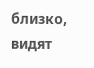близко, видят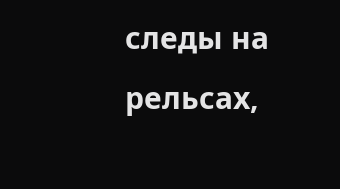следы на рельсах,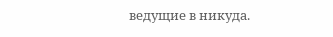ведущие в никуда.